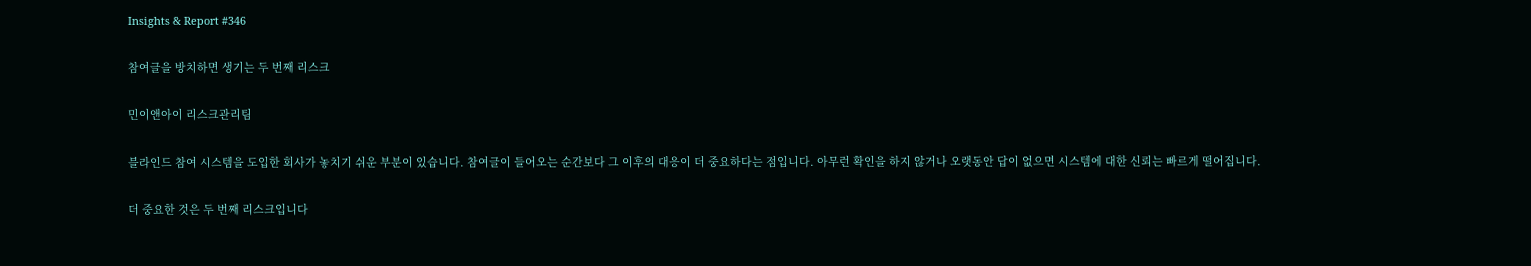Insights & Report #346

참여글을 방치하면 생기는 두 번째 리스크

민이앤아이 리스크관리팀

블라인드 참여 시스템을 도입한 회사가 놓치기 쉬운 부분이 있습니다. 참여글이 들어오는 순간보다 그 이후의 대응이 더 중요하다는 점입니다. 아무런 확인을 하지 않거나 오랫동안 답이 없으면 시스템에 대한 신뢰는 빠르게 떨어집니다.

더 중요한 것은 두 번째 리스크입니다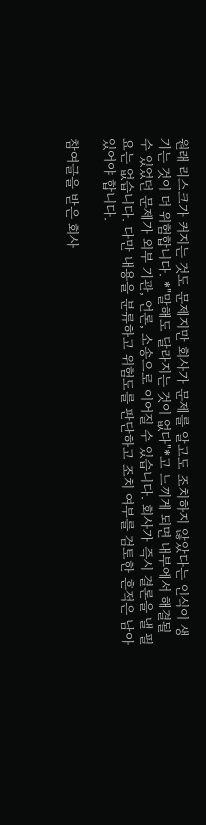원래 리스크가 커지는 것도 문제지만 회사가 문제를 알고도 조치하지 않았다는 인식이 생기는 것이 더 위험합니다. *"말해도 달라지는 것이 없다"*고 느끼게 되면 내부에서 해결될 수 있었던 문제가 외부 기관, 언론, 소송으로 이어질 수 있습니다. 회사가 즉시 결론을 낼 필요는 없습니다. 다만 내용을 분류하고 위험도를 판단하고 조치 여부를 검토한 흔적은 남아 있어야 합니다.

참여글을 받은 회사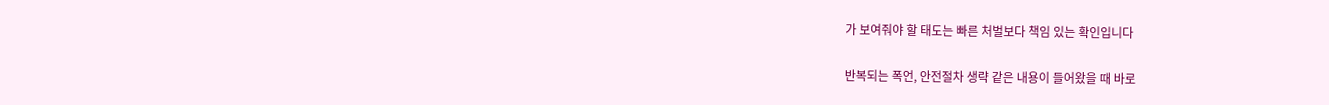가 보여줘야 할 태도는 빠른 처벌보다 책임 있는 확인입니다

반복되는 폭언, 안전절차 생략 같은 내용이 들어왔을 때 바로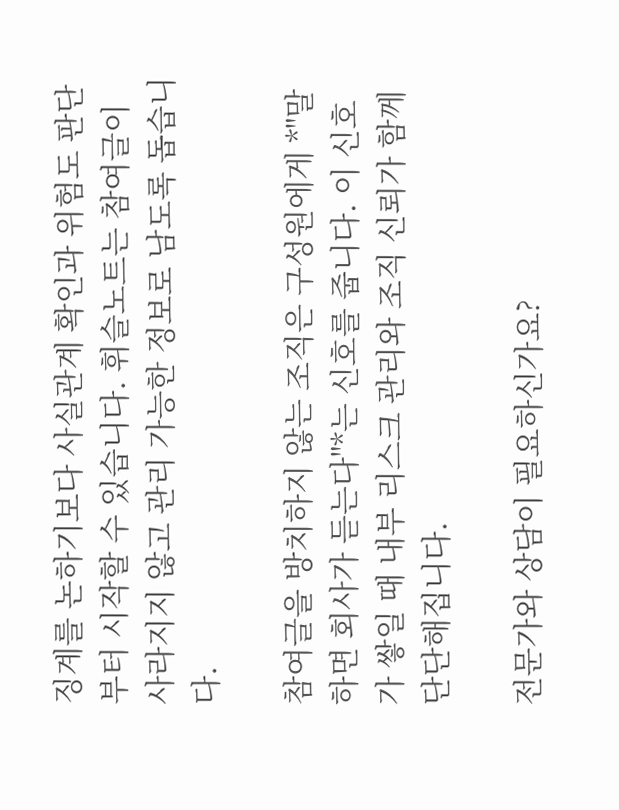징계를 논하기보다 사실관계 확인과 위험도 판단부터 시작할 수 있습니다. 휘슬노트는 참여글이 사라지지 않고 관리 가능한 정보로 남도록 돕습니다.

참여글을 방치하지 않는 조직은 구성원에게 *"말하면 회사가 듣는다"*는 신호를 줍니다. 이 신호가 쌓일 때 내부 리스크 관리와 조직 신뢰가 함께 단단해집니다.

전문가와 상담이 필요하신가요?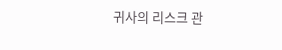귀사의 리스크 관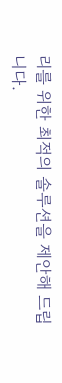리를 위한 최적의 솔루션을 제안해 드립니다.